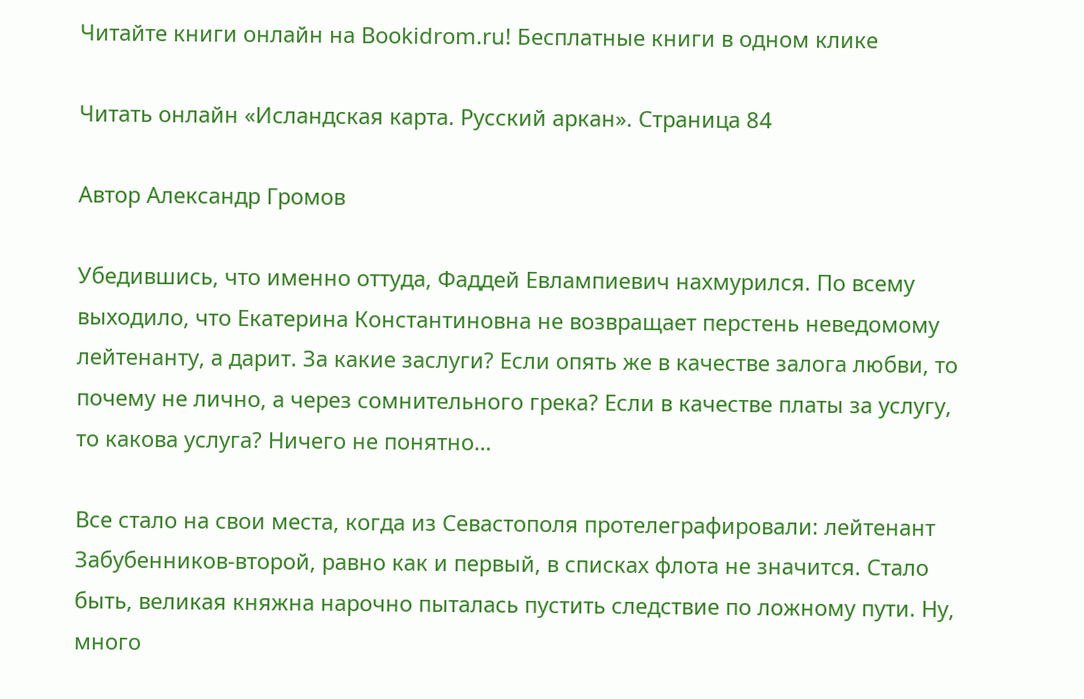Читайте книги онлайн на Bookidrom.ru! Бесплатные книги в одном клике

Читать онлайн «Исландская карта. Русский аркан». Страница 84

Автор Александр Громов

Убедившись, что именно оттуда, Фаддей Евлампиевич нахмурился. По всему выходило, что Екатерина Константиновна не возвращает перстень неведомому лейтенанту, а дарит. За какие заслуги? Если опять же в качестве залога любви, то почему не лично, а через сомнительного грека? Если в качестве платы за услугу, то какова услуга? Ничего не понятно…

Все стало на свои места, когда из Севастополя протелеграфировали: лейтенант Забубенников-второй, равно как и первый, в списках флота не значится. Стало быть, великая княжна нарочно пыталась пустить следствие по ложному пути. Ну, много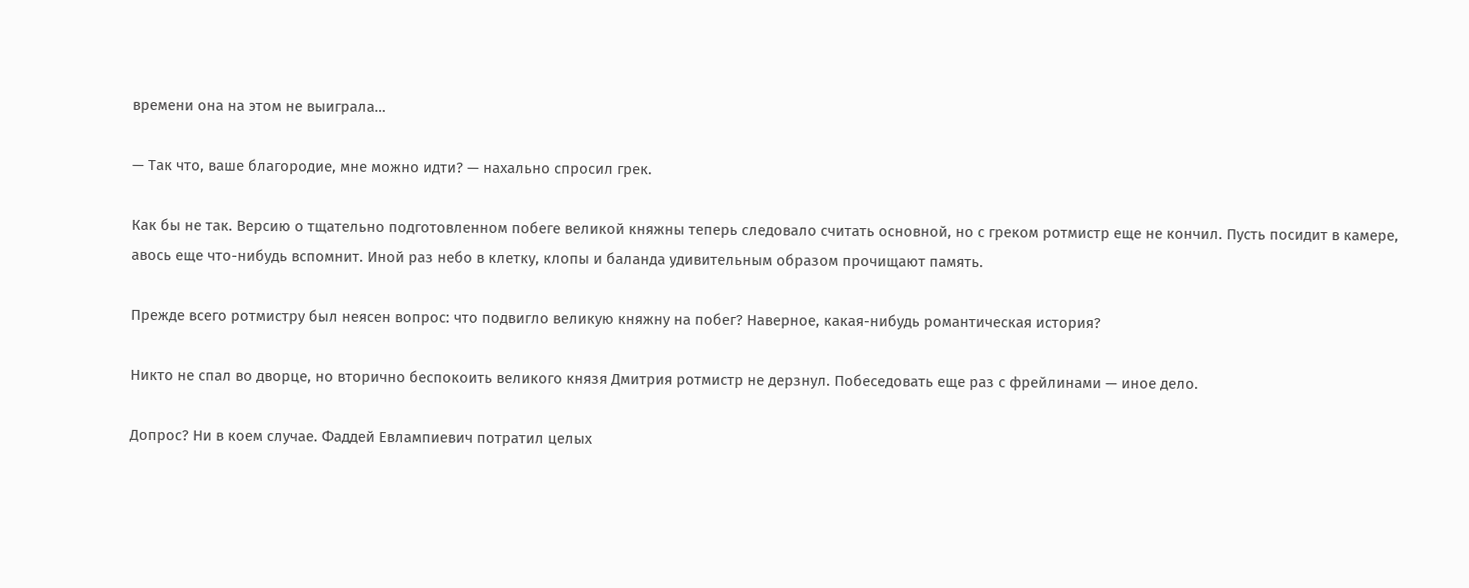времени она на этом не выиграла…

— Так что, ваше благородие, мне можно идти? — нахально спросил грек.

Как бы не так. Версию о тщательно подготовленном побеге великой княжны теперь следовало считать основной, но с греком ротмистр еще не кончил. Пусть посидит в камере, авось еще что-нибудь вспомнит. Иной раз небо в клетку, клопы и баланда удивительным образом прочищают память.

Прежде всего ротмистру был неясен вопрос: что подвигло великую княжну на побег? Наверное, какая-нибудь романтическая история?

Никто не спал во дворце, но вторично беспокоить великого князя Дмитрия ротмистр не дерзнул. Побеседовать еще раз с фрейлинами — иное дело.

Допрос? Ни в коем случае. Фаддей Евлампиевич потратил целых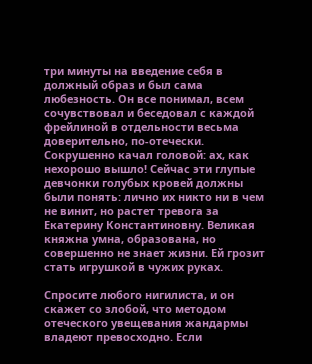три минуты на введение себя в должный образ и был сама любезность. Он все понимал, всем сочувствовал и беседовал с каждой фрейлиной в отдельности весьма доверительно, по-отечески. Сокрушенно качал головой: ах, как нехорошо вышло! Сейчас эти глупые девчонки голубых кровей должны были понять: лично их никто ни в чем не винит, но растет тревога за Екатерину Константиновну. Великая княжна умна, образована, но совершенно не знает жизни. Ей грозит стать игрушкой в чужих руках.

Спросите любого нигилиста, и он скажет со злобой, что методом отеческого увещевания жандармы владеют превосходно. Если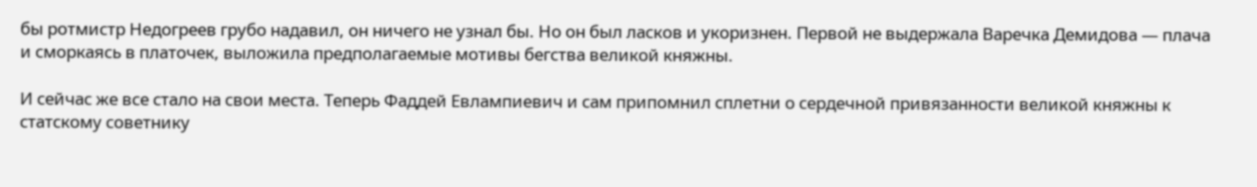бы ротмистр Недогреев грубо надавил, он ничего не узнал бы. Но он был ласков и укоризнен. Первой не выдержала Варечка Демидова — плача и сморкаясь в платочек, выложила предполагаемые мотивы бегства великой княжны.

И сейчас же все стало на свои места. Теперь Фаддей Евлампиевич и сам припомнил сплетни о сердечной привязанности великой княжны к статскому советнику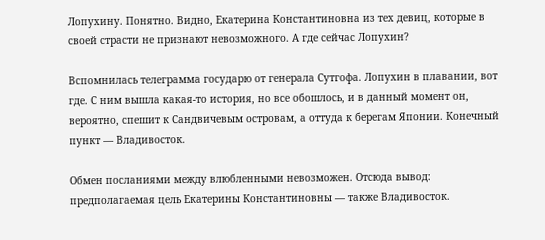Лопухину. Понятно. Видно, Екатерина Константиновна из тех девиц, которые в своей страсти не признают невозможного. А где сейчас Лопухин?

Вспомнилась телеграмма государю от генерала Сутгофа. Лопухин в плавании, вот где. С ним вышла какая-то история, но все обошлось, и в данный момент он, вероятно, спешит к Сандвичевым островам, а оттуда к берегам Японии. Конечный пункт — Владивосток.

Обмен посланиями между влюбленными невозможен. Отсюда вывод: предполагаемая цель Екатерины Константиновны — также Владивосток.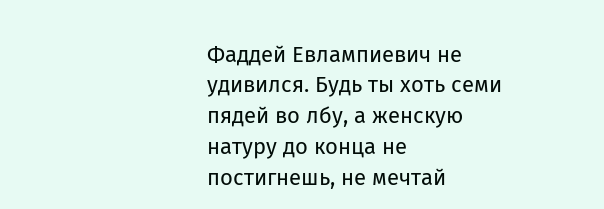Фаддей Евлампиевич не удивился. Будь ты хоть семи пядей во лбу, а женскую натуру до конца не постигнешь, не мечтай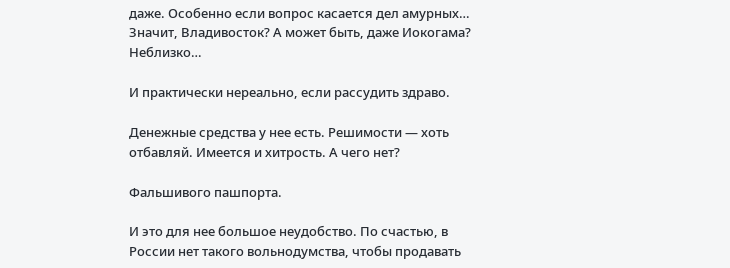даже. Особенно если вопрос касается дел амурных… Значит, Владивосток? А может быть, даже Иокогама? Неблизко…

И практически нереально, если рассудить здраво.

Денежные средства у нее есть. Решимости — хоть отбавляй. Имеется и хитрость. А чего нет?

Фальшивого пашпорта.

И это для нее большое неудобство. По счастью, в России нет такого вольнодумства, чтобы продавать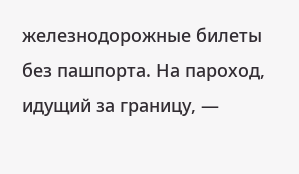железнодорожные билеты без пашпорта. На пароход, идущий за границу, —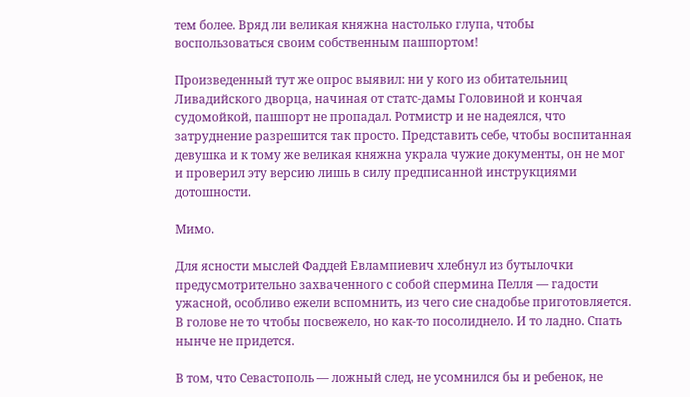тем более. Вряд ли великая княжна настолько глупа, чтобы воспользоваться своим собственным пашпортом!

Произведенный тут же опрос выявил: ни у кого из обитательниц Ливадийского дворца, начиная от статс-дамы Головиной и кончая судомойкой, пашпорт не пропадал. Ротмистр и не надеялся, что затруднение разрешится так просто. Представить себе, чтобы воспитанная девушка и к тому же великая княжна украла чужие документы, он не мог и проверил эту версию лишь в силу предписанной инструкциями дотошности.

Мимо.

Для ясности мыслей Фаддей Евлампиевич хлебнул из бутылочки предусмотрительно захваченного с собой спермина Пелля — гадости ужасной, особливо ежели вспомнить, из чего сие снадобье приготовляется. В голове не то чтобы посвежело, но как-то посолиднело. И то ладно. Спать нынче не придется.

В том, что Севастополь — ложный след, не усомнился бы и ребенок, не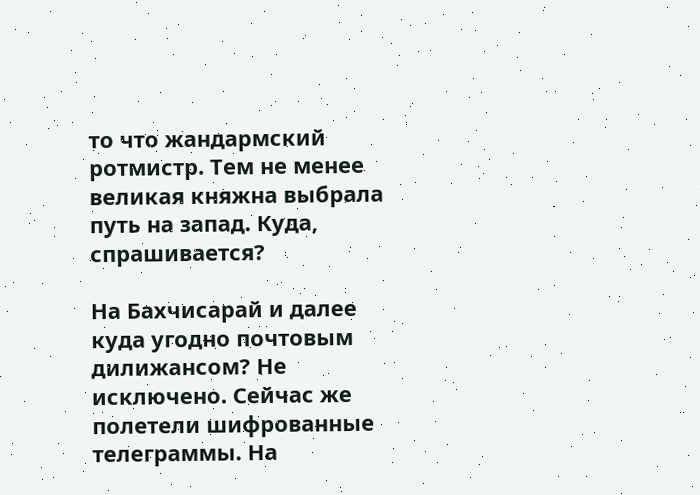то что жандармский ротмистр. Тем не менее великая княжна выбрала путь на запад. Куда, спрашивается?

На Бахчисарай и далее куда угодно почтовым дилижансом? Не исключено. Сейчас же полетели шифрованные телеграммы. На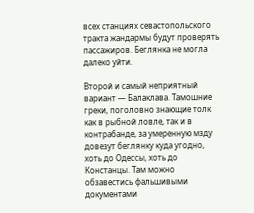всех станциях севастопольского тракта жандармы будут проверять пассажиров. Беглянка не могла далеко уйти.

Второй и самый неприятный вариант — Балаклава. Тамошние греки, поголовно знающие толк как в рыбной ловле, так и в контрабанде, за умеренную мзду довезут беглянку куда угодно, хоть до Одессы, хоть до Констанцы. Там можно обзавестись фальшивыми документами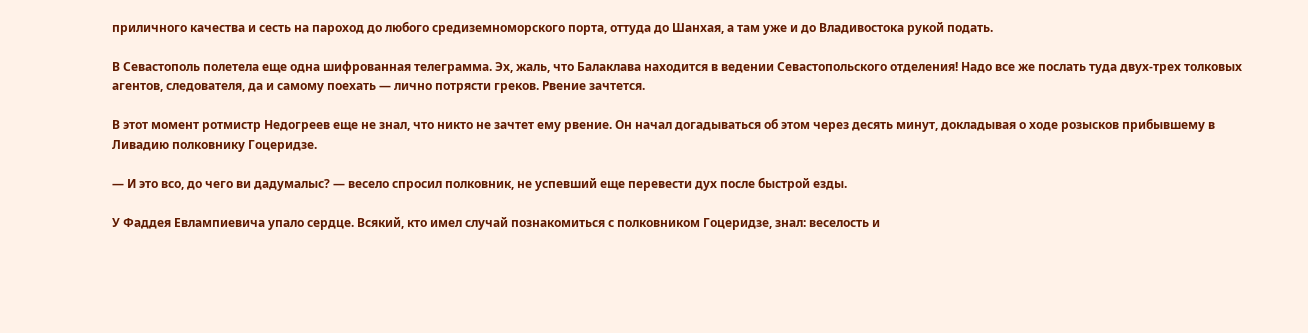приличного качества и сесть на пароход до любого средиземноморского порта, оттуда до Шанхая, а там уже и до Владивостока рукой подать.

В Севастополь полетела еще одна шифрованная телеграмма. Эх, жаль, что Балаклава находится в ведении Севастопольского отделения! Надо все же послать туда двух-трех толковых агентов, следователя, да и самому поехать — лично потрясти греков. Рвение зачтется.

В этот момент ротмистр Недогреев еще не знал, что никто не зачтет ему рвение. Он начал догадываться об этом через десять минут, докладывая о ходе розысков прибывшему в Ливадию полковнику Гоцеридзе.

— И это всо, до чего ви дадумалыс? — весело спросил полковник, не успевший еще перевести дух после быстрой езды.

У Фаддея Евлампиевича упало сердце. Всякий, кто имел случай познакомиться с полковником Гоцеридзе, знал: веселость и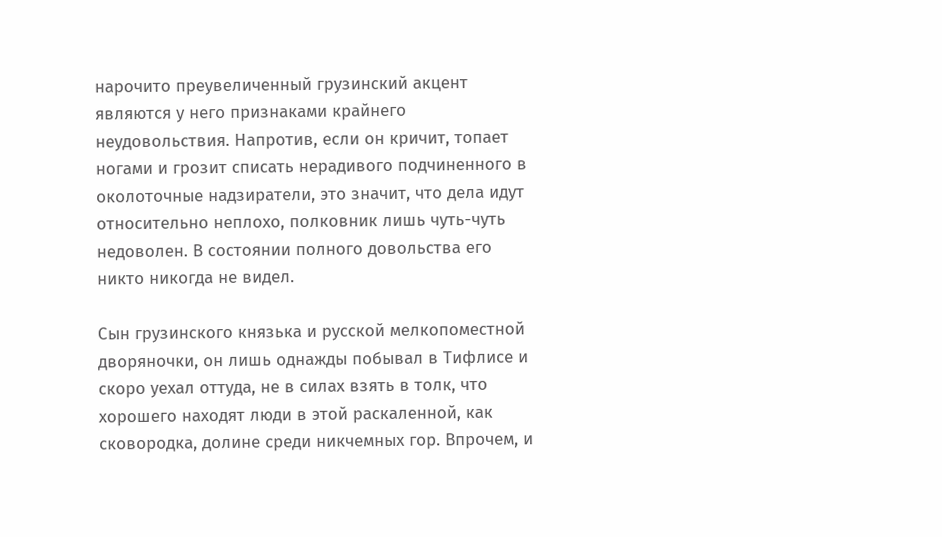нарочито преувеличенный грузинский акцент являются у него признаками крайнего неудовольствия. Напротив, если он кричит, топает ногами и грозит списать нерадивого подчиненного в околоточные надзиратели, это значит, что дела идут относительно неплохо, полковник лишь чуть-чуть недоволен. В состоянии полного довольства его никто никогда не видел.

Сын грузинского князька и русской мелкопоместной дворяночки, он лишь однажды побывал в Тифлисе и скоро уехал оттуда, не в силах взять в толк, что хорошего находят люди в этой раскаленной, как сковородка, долине среди никчемных гор. Впрочем, и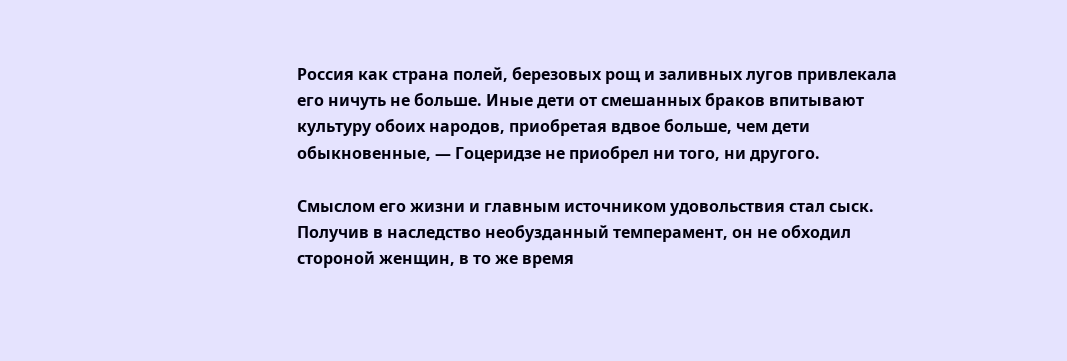Россия как страна полей, березовых рощ и заливных лугов привлекала его ничуть не больше. Иные дети от смешанных браков впитывают культуру обоих народов, приобретая вдвое больше, чем дети обыкновенные, — Гоцеридзе не приобрел ни того, ни другого.

Смыслом его жизни и главным источником удовольствия стал сыск. Получив в наследство необузданный темперамент, он не обходил стороной женщин, в то же время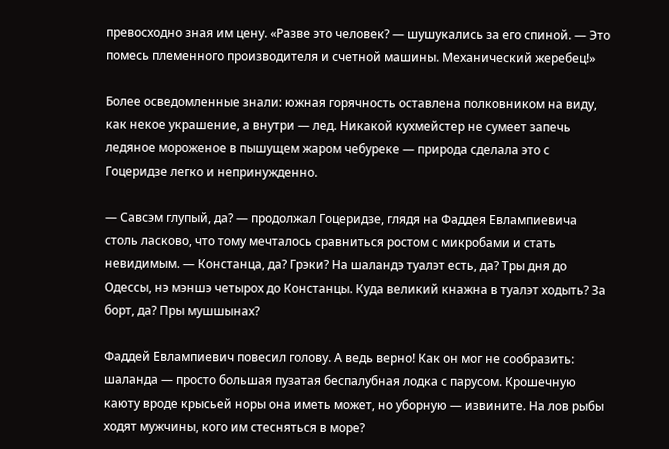превосходно зная им цену. «Разве это человек? — шушукались за его спиной. — Это помесь племенного производителя и счетной машины. Механический жеребец!»

Более осведомленные знали: южная горячность оставлена полковником на виду, как некое украшение, а внутри — лед. Никакой кухмейстер не сумеет запечь ледяное мороженое в пышущем жаром чебуреке — природа сделала это с Гоцеридзе легко и непринужденно.

— Савсэм глупый, да? — продолжал Гоцеридзе, глядя на Фаддея Евлампиевича столь ласково, что тому мечталось сравниться ростом с микробами и стать невидимым. — Констанца, да? Грэки? На шаландэ туалэт есть, да? Тры дня до Одессы, нэ мэншэ четырох до Констанцы. Куда великий кнажна в туалэт ходыть? За борт, да? Пры мушшынах?

Фаддей Евлампиевич повесил голову. А ведь верно! Как он мог не сообразить: шаланда — просто большая пузатая беспалубная лодка с парусом. Крошечную каюту вроде крысьей норы она иметь может, но уборную — извините. На лов рыбы ходят мужчины, кого им стесняться в море?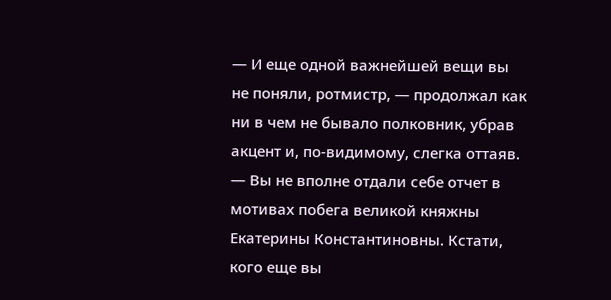— И еще одной важнейшей вещи вы не поняли, ротмистр, — продолжал как ни в чем не бывало полковник, убрав акцент и, по-видимому, слегка оттаяв. — Вы не вполне отдали себе отчет в мотивах побега великой княжны Екатерины Константиновны. Кстати, кого еще вы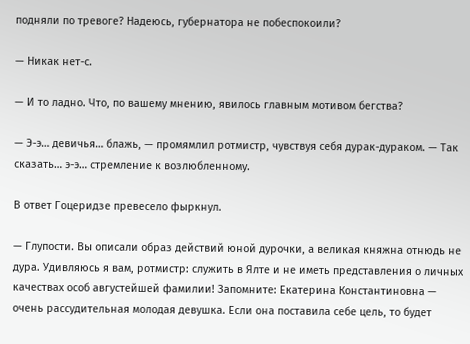подняли по тревоге? Надеюсь, губернатора не побеспокоили?

— Никак нет-с.

— И то ладно. Что, по вашему мнению, явилось главным мотивом бегства?

— Э-э… девичья… блажь, — промямлил ротмистр, чувствуя себя дурак-дураком. — Так сказать… э-э… стремление к возлюбленному.

В ответ Гоцеридзе превесело фыркнул.

— Глупости. Вы описали образ действий юной дурочки, а великая княжна отнюдь не дура. Удивляюсь я вам, ротмистр: служить в Ялте и не иметь представления о личных качествах особ августейшей фамилии! Запомните: Екатерина Константиновна — очень рассудительная молодая девушка. Если она поставила себе цель, то будет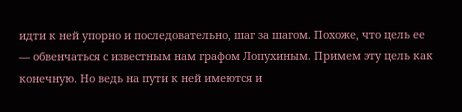идти к ней упорно и последовательно, шаг за шагом. Похоже, что цель ее — обвенчаться с известным нам графом Лопухиным. Примем эту цель как конечную. Но ведь на пути к ней имеются и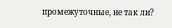промежуточные, не так ли?